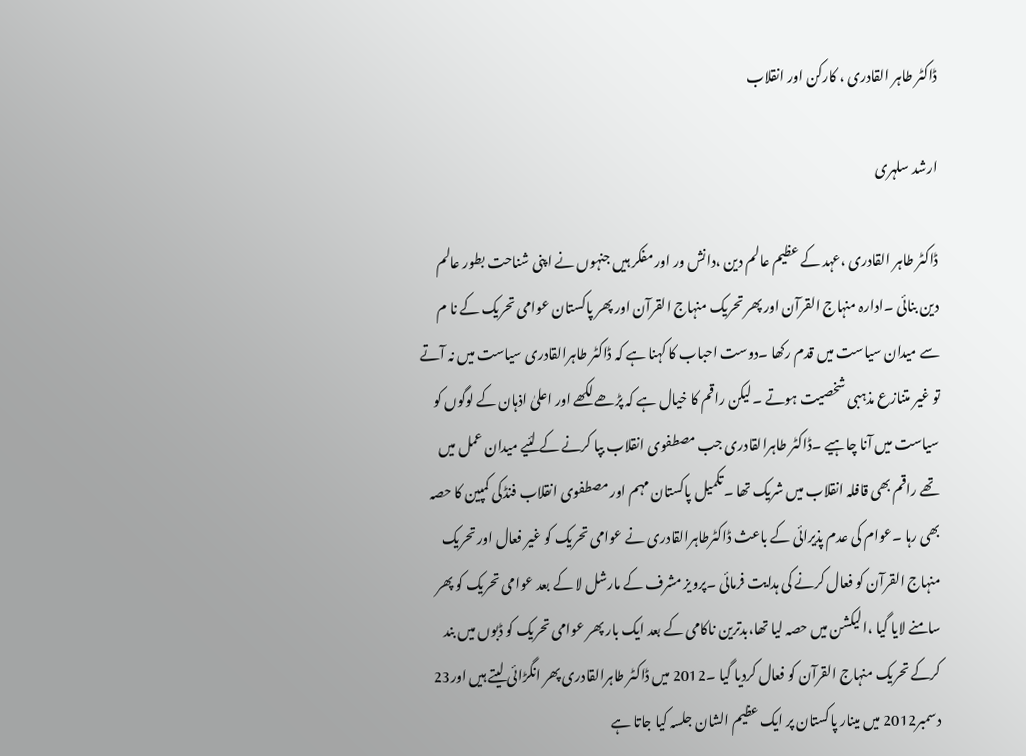ڈاکٹر طاہر القادری ، کارکن اور انقلاب

ارشد سلہری

ڈاکٹر طاہر القادری ،عہد کے عظیم عالم دین ،دانش ور اور مفکر ہیں جنہوں نے اپنی شناحت بطور عالم دین بنائی ۔ادارہ منہاج القرآن اور پھر تحریک منہاج القرآن اور پھر پاکستان عوامی تحریک کے نا م سے میدان سیاست میں قدم رکھا ۔دوست احباب کا کہنا ہے کہ ڈاکٹر طاہرالقادری سیاست میں نہ آتے تو غیر متنازع مذہبی شخصیت ہوتے ۔لیکن راقم کا خیال ہے کہ پڑھے لکھے اور اعلیٰ اذہان کے لوگوں کو سیاست میں آنا چاہیے ۔ڈاکٹر طاہرالقادری جب مصطفوی انقلاب بپا کرنے کے لئیے میدان عمل میں تھے راقم بھی قافلہ انقلاب میں شریک تھا ۔تکمیل پاکستان مہم اور مصطفوی انقلاب فنڈکی کمپین کا حصہ بھی رہا ۔عوام کی عدم پذیرائی کے باعث ڈاکٹرطاہرالقادری نے عوامی تحریک کو غیر فعال اور تحریک منہاج القرآن کو فعال کرنے کی ہدایت فرمائی ۔پرویز مشرف کے مارشل لا کے بعد عوامی تحریک کو پھر سامنے لایا گیا ،الیکشن میں حصہ لیا تھا،بدترین ناکامی کے بعد ایک بار پھر عوامی تحریک کو ڈبوں میں بند کرکے تحریک منہاج القرآن کو فعال کردیا گیا ۔2012 میں ڈاکٹر طاہرالقادری پھر انگڑائی لیتے ہیں اور23 دسمبر2012 میں مینار پاکستان پر ایک عظیم الشان جلسہ کیا جاتا ہے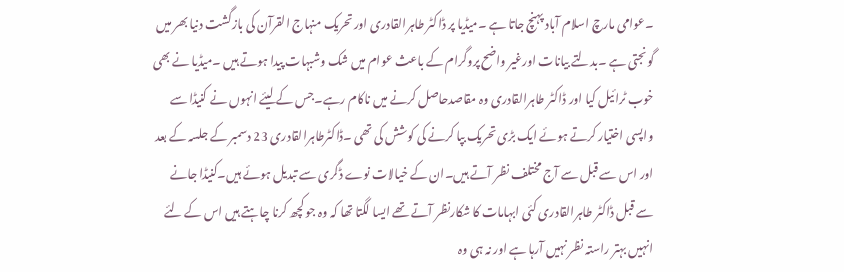۔عوامی مارچ اسلام آباد پہنچ جاتا ہے ۔میڈیا پر ڈاکٹر طاہرالقادری اور تحریک منہاج القرآن کی بازگشت دنیا بھر میں گونجتی ہے ۔بدلتے بیانات اورغیر واضح پروگرام کے باعث عوام میں شک وشبہات پیدا ہوتے ہیں ۔میڈیا نے بھی خوب ٹرائیل کیا اور ڈاکٹر طاہرالقادری وہ مقاصدحاصل کرنے میں ناکام رہے۔جس کے لیئے انہوں نے کنیڈا سے واپسی اختیار کرتے ہوئے ایک بڑی تحریک بپا کرنے کی کوشش کی تھی ۔ڈاکٹرطاہرالقادری 23 دسمبر کے جلسہ کے بعد اور اس سے قبل سے آج مختلف نظر آتے ہیں۔ان کے خیالات نوے ڈگری سے تبدیل ہوئے ہیں۔کنیڈا جانے سے قبل ڈاکٹر طاہرالقادری کئی ابہامات کا شکارنظر آتے تھے ایسا لگتا تھا کہ وہ جو کچھ کرنا چاہتے ہیں اس کے لئے انہیں بہتر راستہ نظر نہیں آرہا ہے اور نہ ہی وہ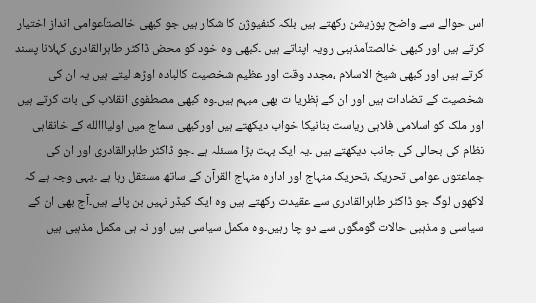اس حوالے سے واضح پوزیشن رکھتے ہیں بلکہ کنفیوژن کا شکار ہیں جو کبھی خالصتاّعوامی انداز اختیار کرتے ہیں اور کبھی خالصتاّمذہبی رویہ اپناتے ہیں ۔کبھی وہ خود کو محض ڈاکٹر طاہرالقادری کہلانا پسند کرتے ہیں اور کبھی شیخ الاسلام ،مجدد وقت اور عظیم شخصیت کالبادہ اوڑھ لیتے ہیں یہ ان کی شخصیت کے تضادات ہیں اور ان کے نٖظریا ت بھی مبہم ہیں۔وہ کبھی مصطفوی انقلاب کی بات کرتے ہیں اور ملک کو اسلامی فلاہی ریاست بنانیکا خواب دیکھتے ہیں اورکبھی سماج میں اولیااالله کے خانقاہی نظام کی بحالی کی جانب دیکھتے ہیں ۔یہ ایک بہت بڑا مسئلہ ہے ۔جو ڈاکٹر طاہرالقادری اور ان کی جماعتوں عوامی تحریک ،تحریک منہاج اور ادارہ منہاج القرآن کے ساتھ مستقل رہا ہے ۔یہی وجہ ہے کہ لاکھوں لوگ جو ڈاکٹر طاہرالقادری سے عقیدت رکھتے ہیں وہ ایک کیڈر نہیں بن پائے ہیں۔آج بھی ان کے سیاسی و مذہبی حالات گومگوں سے دو چا رہیں۔وہ مکمل سیاسی ہیں اور نہ ہی مکمل مذہبی ہیں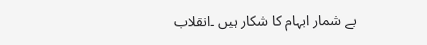بے شمار ابہام کا شکار ہیں ۔انقلاب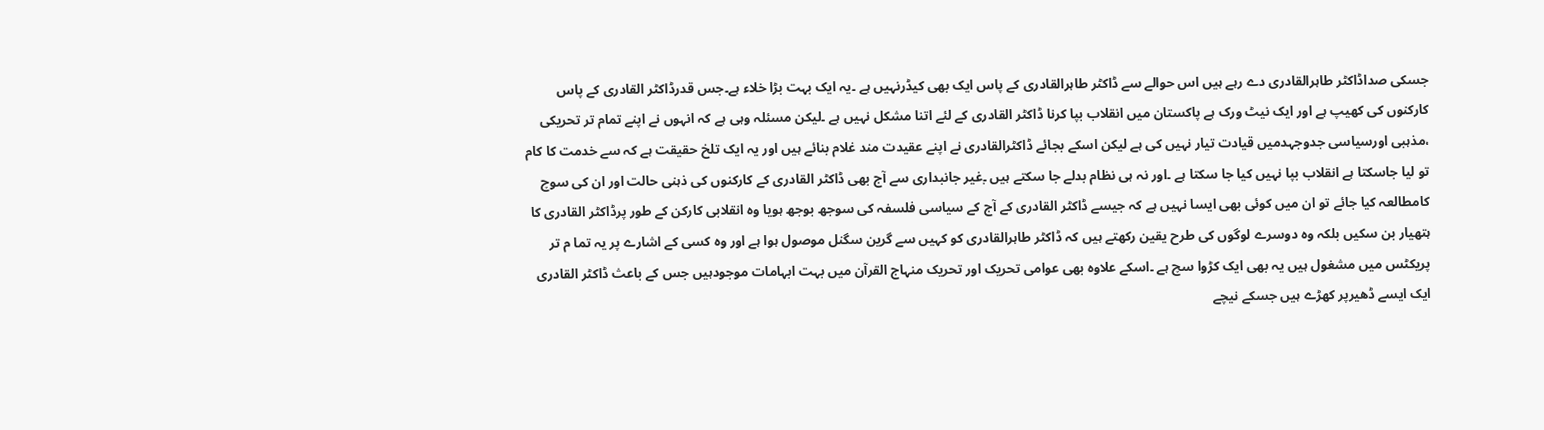جسکی صداڈاکٹر طاہرالقادری دے رہے ہیں اس حوالے سے ڈاکٹر طاہرالقادری کے پاس ایک بھی کیڈرنہیں ہے ۔یہ ایک بہت بڑا خلاء ہے۔جس قدرڈاکٹر القادری کے پاس کارکنوں کی کھیپ ہے اور ایک نیٹ ورک ہے پاکستان میں انقلاب بپا کرنا ڈاکٹر القادری کے لئے اتنا مشکل نہیں ہے ۔لیکن مسئلہ وہی ہے کہ انہوں نے اپنے تمام تر تحریکی ،مذہبی اورسیاسی جدوجہدمیں قیادت تیار نہیں کی ہے لیکن اسکے بجائے ڈاکٹرالقادری نے اپنے عقیدت مند غلام بنائے ہیں اور یہ ایک تلخ حقیقت ہے کہ سے خدمت کا کام تو لیا جاسکتا ہے انقلاب بپا نہیں کیا جا سکتا ہے ۔اور نہ ہی نظام بدلے جا سکتے ہیں ۔ٖغیر جانبداری سے آج بھی ڈاکٹر القادری کے کارکنوں کی ذہنی حالت اور ان کی سوچ کامطالعہ کیا جائے تو ان میں کوئی بھی ایسا نہیں ہے کہ جیسے ڈاکٹر القادری کے آج کے سیاسی فلسفہ کی سوجھ بوجھ ہویا وہ انقلابی کارکن کے طور پرڈاکٹر القادری کا ہتھیار بن سکیں بلکہ وہ دوسرے لوگوں کی طرح یقین رکھتے ہیں کہ ڈاکٹر طاہرالقادری کو کہیں سے گرین سگنل موصول ہوا ہے اور وہ کسی کے اشارے پر یہ تما م تر پریکٹس میں مشغول ہیں یہ بھی ایک کڑوا سچ ہے ۔اسکے علاوہ بھی عوامی تحریک اور تحریک منہاج القرآن میں بہت ابہامات موجودہیں جس کے باعث ڈاکٹر القادری ایک ایسے ڈھیرپر کھڑے ہیں جسکے نیچے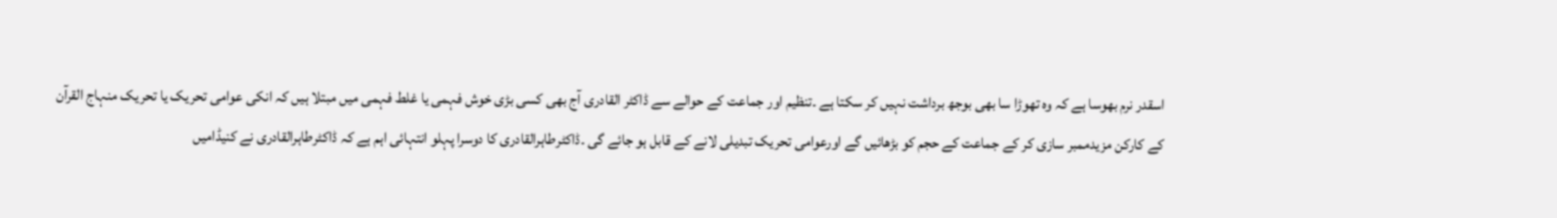اسقدر نرم بھوسا ہے کہ وہ تھوڑا سا بھی بوجھ برداشت نہیں کر سکتا ہے ۔تنظیم اور جماعت کے حوالے سے ڈاکٹر القادری آج بھی کسی بڑی خوش فہمی یا غلط فہمی میں مبتلا ہیں کہ انکی عوامی تحریک یا تحریک منہاج القرآن کے کارکن مزیدممبر سازی کر کے جماعت کے حجم کو بڑھائیں گے اورعوامی تحریک تبدیلی لانے کے قابل ہو جائے گی ۔ڈاکٹرطاہرالقادری کا دوسرا پہلو انتہائی اہم ہے کہ ڈاکٹرطاہرالقادری نے کنیڈامیں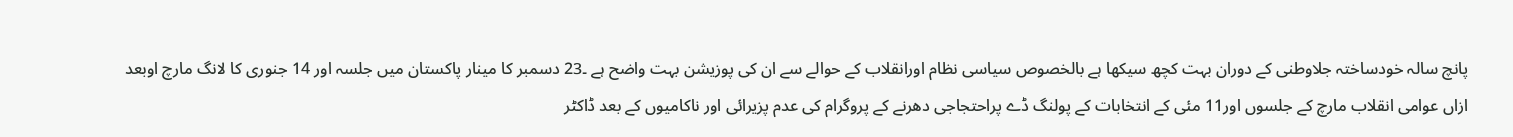پانچ سالہ خودساختہ جلاوطنی کے دوران بہت کچھ سیکھا ہے بالخصوص سیاسی نظام اورانقلاب کے حوالے سے ان کی پوزیشن بہت واضح ہے ۔23 دسمبر کا مینار پاکستان میں جلسہ اور 14 جنوری کا لانگ مارچ اوبعد ازاں عوامی انقلاب مارچ کے جلسوں اور11 مئی کے انتخابات کے پولنگ ڈے پراحتجاجی دھرنے کے پروگرام کی عدم پزیرائی اور ناکامیوں کے بعد ڈاکٹر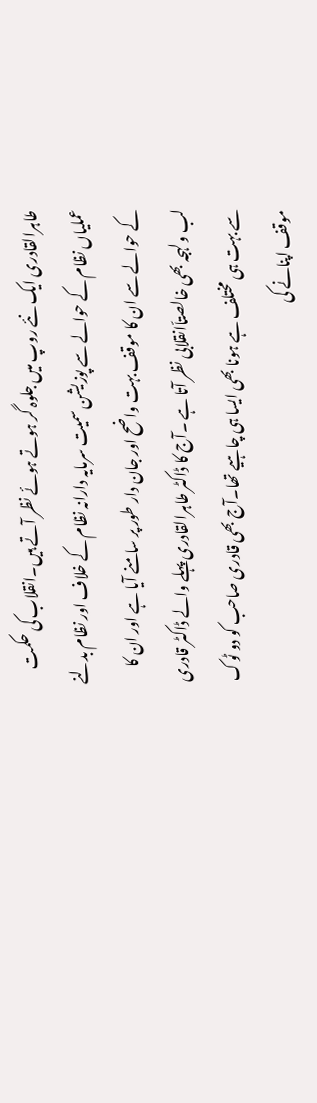طاہرالقادری ایک نئے روپ میں جلوہ گر ہوتے ہوئے نظر آتے ہیں۔انقلاب کی حکمت عملیاں نظام کے حوالے سے پوزیشن سمیت سرمایہ دارانہ نظام کے خلاف اور نظام بدلنے کے حوالے سے ان کا موقف بہت واضح اور جان دار طور پر سامنے آیا ہے اور ان کا لب ولہجہ بھی خالصتاّانقلابی نظر آتا ہے ۔آج کا ڈاکٹر طاہرالقادری پہلے والے ڈاکٹر قادری سے بہت ہی مختلف ہے ہونا بھی ایسا ہی چاہیے تھا۔آج بھی قادری صاحب کو دو ٹوک موقف اپنانے کی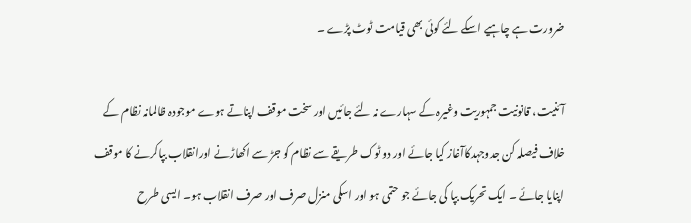ضرورت ہے چاہیے اسکے لئے کوئی بھی قیامت ٹوٹ پڑے ۔

آئنیت، قانونیت جمہوریت وغیرہ کے سہارے نہ لئے جائیں اور سخت موقف اپناتے ہوے موجودہ ظالمانہ نظام کے خلاف فیصلہ کن جدوجہدکاآغاز کیا جائے اور دو ٹوک طریقے سے نظام کو جڑ سے اکھاڑنے اورانقلاب بپاکرنے کا موقف اپنایا جائے ۔ ایک تحریک بپا کی جائے جو حتمی ہو اور اسکی منزل صرف اور صرف انقلاب ہو۔ ایسی طرح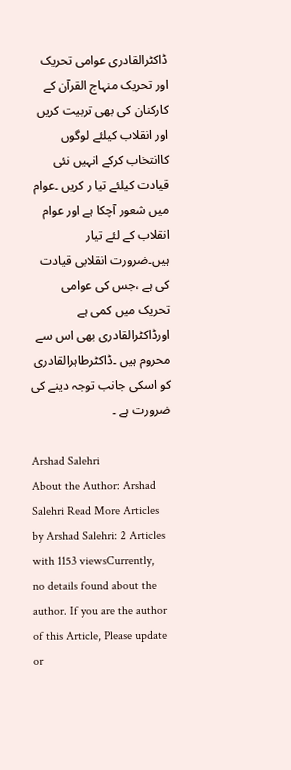ڈاکٹرالقادری عوامی تحریک اور تحریک منہاج القرآن کے کارکنان کی بھی تربیت کریں اور انقلاب کیلئے لوگوں کاانتخاب کرکے انہیں نئی قیادت کیلئے تیا ر کریں ۔عوام میں شعور آچکا ہے اور عوام انقلاب کے لئے تیار ہیں۔ضرورت انقلابی قیادت کی ہے ،جس کی عوامی تحریک میں کمی ہے اورڈاکٹرالقادری بھی اس سے محروم ہیں ۔ڈاکٹرطاہرالقادری کو اسکی جانب توجہ دینے کی ضرورت ہے ۔

Arshad Salehri
About the Author: Arshad Salehri Read More Articles by Arshad Salehri: 2 Articles with 1153 viewsCurrently, no details found about the author. If you are the author of this Article, Please update or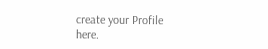create your Profile here.